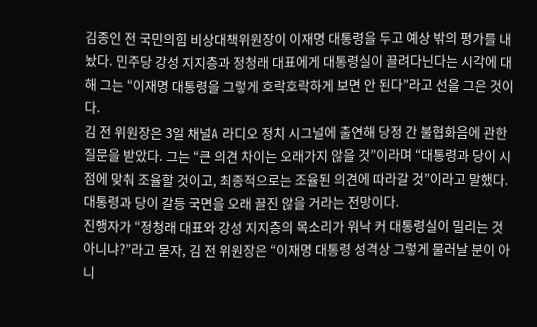김종인 전 국민의힘 비상대책위원장이 이재명 대통령을 두고 예상 밖의 평가를 내놨다. 민주당 강성 지지층과 정청래 대표에게 대통령실이 끌려다닌다는 시각에 대해 그는 “이재명 대통령을 그렇게 호락호락하게 보면 안 된다”라고 선을 그은 것이다.
김 전 위원장은 3일 채널A 라디오 정치 시그널에 출연해 당정 간 불협화음에 관한 질문을 받았다. 그는 “큰 의견 차이는 오래가지 않을 것”이라며 “대통령과 당이 시점에 맞춰 조율할 것이고, 최종적으로는 조율된 의견에 따라갈 것”이라고 말했다. 대통령과 당이 갈등 국면을 오래 끌진 않을 거라는 전망이다.
진행자가 “정청래 대표와 강성 지지층의 목소리가 워낙 커 대통령실이 밀리는 것 아니냐?”라고 묻자, 김 전 위원장은 “이재명 대통령 성격상 그렇게 물러날 분이 아니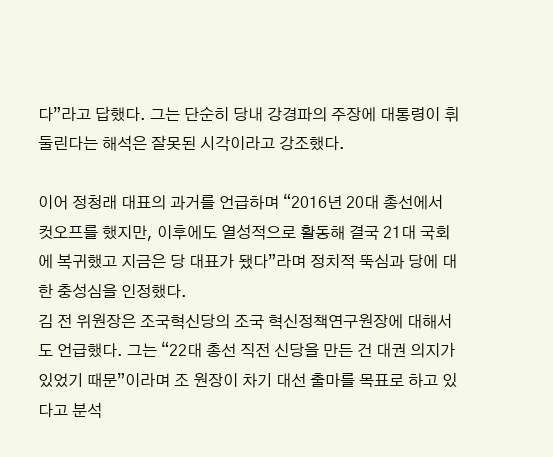다”라고 답했다. 그는 단순히 당내 강경파의 주장에 대통령이 휘둘린다는 해석은 잘못된 시각이라고 강조했다.

이어 정청래 대표의 과거를 언급하며 “2016년 20대 총선에서 컷오프를 했지만, 이후에도 열성적으로 활동해 결국 21대 국회에 복귀했고 지금은 당 대표가 됐다”라며 정치적 뚝심과 당에 대한 충성심을 인정했다.
김 전 위원장은 조국혁신당의 조국 혁신정책연구원장에 대해서도 언급했다. 그는 “22대 총선 직전 신당을 만든 건 대권 의지가 있었기 때문”이라며 조 원장이 차기 대선 출마를 목표로 하고 있다고 분석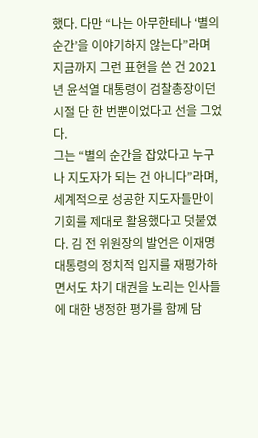했다. 다만 “나는 아무한테나 ‘별의 순간’을 이야기하지 않는다”라며 지금까지 그런 표현을 쓴 건 2021년 윤석열 대통령이 검찰총장이던 시절 단 한 번뿐이었다고 선을 그었다.
그는 “별의 순간을 잡았다고 누구나 지도자가 되는 건 아니다”라며, 세계적으로 성공한 지도자들만이 기회를 제대로 활용했다고 덧붙였다. 김 전 위원장의 발언은 이재명 대통령의 정치적 입지를 재평가하면서도 차기 대권을 노리는 인사들에 대한 냉정한 평가를 함께 담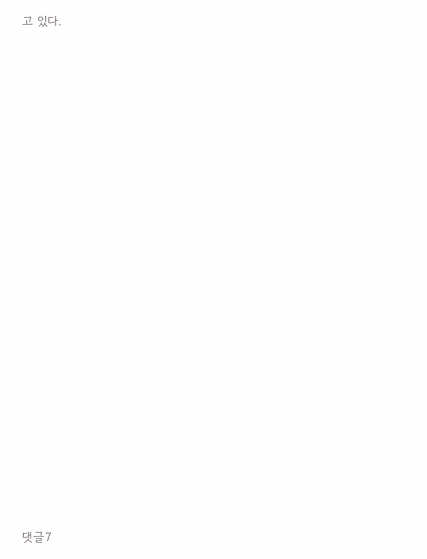고 있다.




















댓글7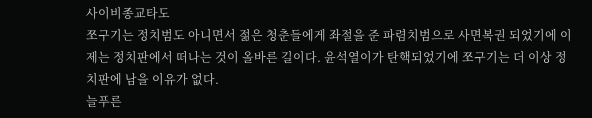사이비종교타도
쪼구기는 정치범도 아니면서 젊은 청춘들에게 좌절을 준 파렴치범으로 사면복권 되었기에 이제는 정치판에서 떠나는 것이 올바른 길이다. 윤석열이가 탄핵되었기에 쪼구기는 더 이상 정치판에 남을 이유가 없다.
늘푸른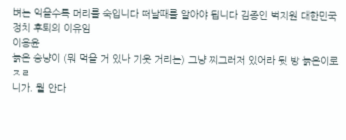벼는 익을수록 머리를 숙입니다 떠날때를 알아야 됩니다 김종인 벅지원 대한민국 정치 후퇴의 이유임
이용윤
늙은 승냥이 (뭐 먹을 거 있나 기웃 거리는) 그냥 찌그러저 있어라 뒷 방 늙은이로
ㅈㄹ
니가. 뭘 안다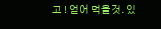고 ! 얻어 먹을것. 있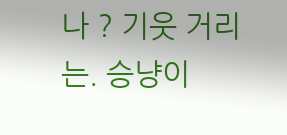나 ? 기웃 거리는. 승냥이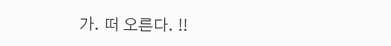가. 떠 오른다. !!